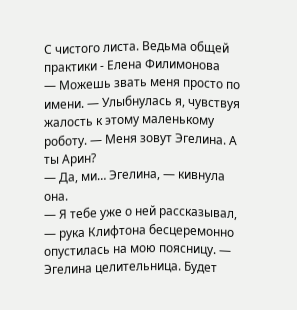С чистого листа. Ведьма общей практики - Елена Филимонова
— Можешь звать меня просто по имени. — Улыбнулась я, чувствуя жалость к этому маленькому роботу. — Меня зовут Эгелина. А ты Арин?
— Да, ми… Эгелина, — кивнула она.
— Я тебе уже о ней рассказывал, — рука Клифтона бесцеремонно опустилась на мою поясницу. — Эгелина целительница. Будет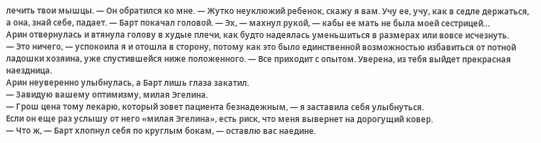лечить твои мышцы. — Он обратился ко мне. — Жутко неуклюжий ребенок, скажу я вам. Учу ее, учу, как в седле держаться, а она, знай себе, падает. — Барт покачал головой. — Эх, — махнул рукой, — кабы ее мать не была моей сестрицей…
Арин отвернулась и втянула голову в худые плечи, как будто надеялась уменьшиться в размерах или вовсе исчезнуть.
— Это ничего, — успокоила я и отошла в сторону, потому как это было единственной возможностью избавиться от потной ладошки хозяина, уже спустившейся ниже положенного. — Все приходит с опытом. Уверена, из тебя выйдет прекрасная наездница.
Арин неуверенно улыбнулась, а Барт лишь глаза закатил.
— Завидую вашему оптимизму, милая Эгелина.
— Грош цена тому лекарю, который зовет пациента безнадежным, — я заставила себя улыбнуться.
Если он еще раз услышу от него «милая Эгелина», есть риск, что меня вывернет на дорогущий ковер.
— Что ж, — Барт хлопнул себя по круглым бокам, — оставлю вас наедине.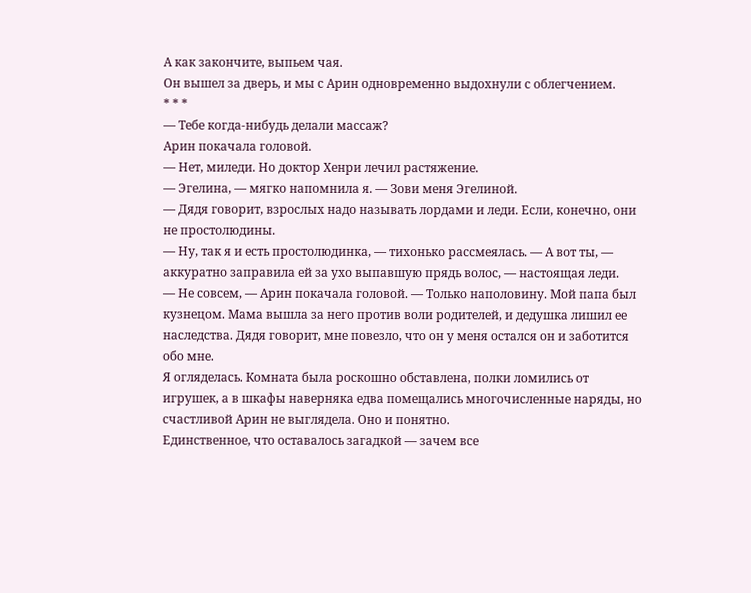А как закончите, выпьем чая.
Он вышел за дверь, и мы с Арин одновременно выдохнули с облегчением.
* * *
— Тебе когда-нибудь делали массаж?
Арин покачала головой.
— Нет, миледи. Но доктор Хенри лечил растяжение.
— Эгелина, — мягко напомнила я. — Зови меня Эгелиной.
— Дядя говорит, взрослых надо называть лордами и леди. Если, конечно, они не простолюдины.
— Ну, так я и есть простолюдинка, — тихонько рассмеялась. — А вот ты, — аккуратно заправила ей за ухо выпавшую прядь волос, — настоящая леди.
— Не совсем, — Арин покачала головой. — Только наполовину. Мой папа был кузнецом. Мама вышла за него против воли родителей, и дедушка лишил ее наследства. Дядя говорит, мне повезло, что он у меня остался он и заботится обо мне.
Я огляделась. Комната была роскошно обставлена, полки ломились от игрушек, а в шкафы наверняка едва помещались многочисленные наряды, но счастливой Арин не выглядела. Оно и понятно.
Единственное, что оставалось загадкой — зачем все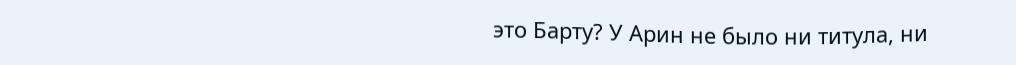это Барту? У Арин не было ни титула, ни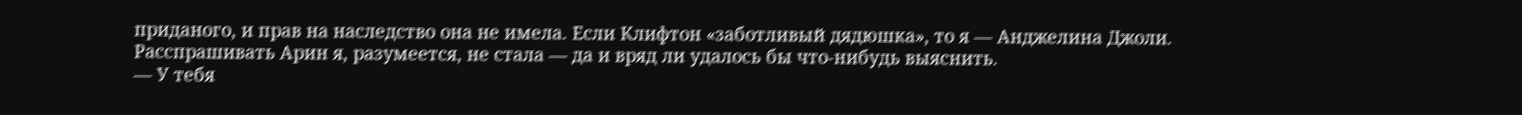приданого, и прав на наследство она не имела. Если Клифтон «заботливый дядюшка», то я — Анджелина Джоли.
Расспрашивать Арин я, разумеется, не стала — да и вряд ли удалось бы что-нибудь выяснить.
— У тебя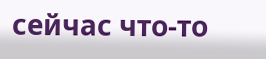сейчас что-то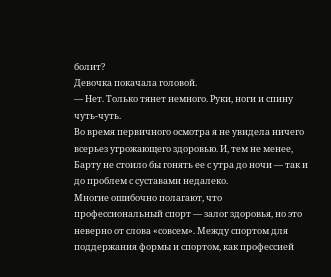болит?
Девочка покачала головой.
— Нет. Только тянет немного. Руки, ноги и спину чуть-чуть.
Во время первичного осмотра я не увидела ничего всерьез угрожающего здоровью. И, тем не менее, Барту не стоило бы гонять ее с утра до ночи — так и до проблем с суставами недалеко.
Многие ошибочно полагают, что профессиональный спорт — залог здоровья, но это неверно от слова «совсем». Между спортом для поддержания формы и спортом, как профессией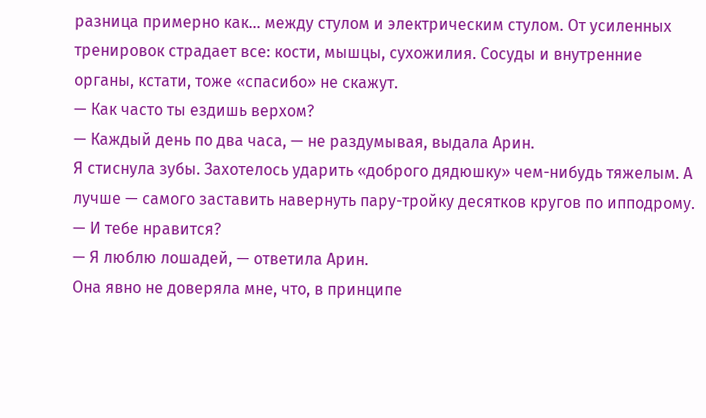разница примерно как… между стулом и электрическим стулом. От усиленных тренировок страдает все: кости, мышцы, сухожилия. Сосуды и внутренние органы, кстати, тоже «спасибо» не скажут.
— Как часто ты ездишь верхом?
— Каждый день по два часа, — не раздумывая, выдала Арин.
Я стиснула зубы. Захотелось ударить «доброго дядюшку» чем-нибудь тяжелым. А лучше — самого заставить навернуть пару-тройку десятков кругов по ипподрому.
— И тебе нравится?
— Я люблю лошадей, — ответила Арин.
Она явно не доверяла мне, что, в принципе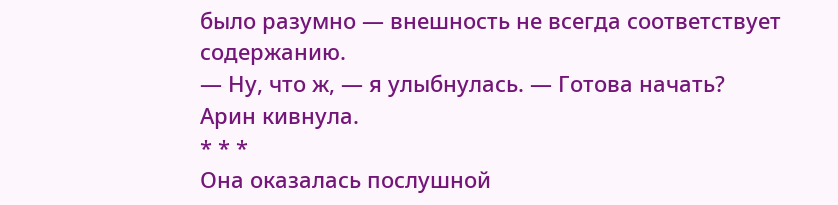было разумно — внешность не всегда соответствует содержанию.
— Ну, что ж, — я улыбнулась. — Готова начать?
Арин кивнула.
* * *
Она оказалась послушной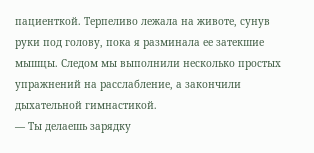пациенткой. Терпеливо лежала на животе, сунув руки под голову, пока я разминала ее затекшие мышцы. Следом мы выполнили несколько простых упражнений на расслабление, а закончили дыхательной гимнастикой.
— Ты делаешь зарядку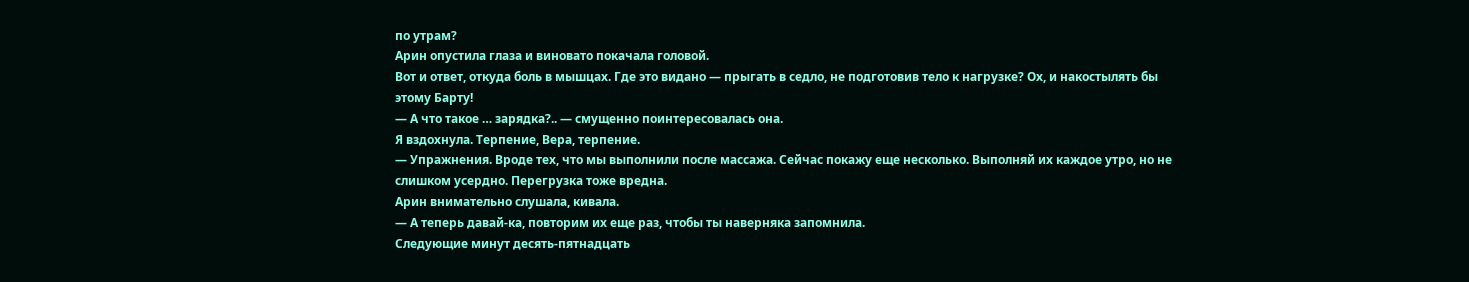по утрам?
Арин опустила глаза и виновато покачала головой.
Вот и ответ, откуда боль в мышцах. Где это видано — прыгать в седло, не подготовив тело к нагрузке? Ох, и накостылять бы этому Барту!
— А что такое … зарядка?.. — смущенно поинтересовалась она.
Я вздохнула. Терпение, Вера, терпение.
— Упражнения. Вроде тех, что мы выполнили после массажа. Сейчас покажу еще несколько. Выполняй их каждое утро, но не слишком усердно. Перегрузка тоже вредна.
Арин внимательно слушала, кивала.
— А теперь давай-ка, повторим их еще раз, чтобы ты наверняка запомнила.
Следующие минут десять-пятнадцать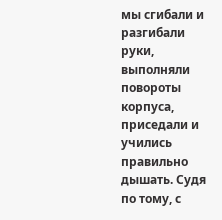мы сгибали и разгибали руки, выполняли повороты корпуса, приседали и учились правильно дышать. Судя по тому, с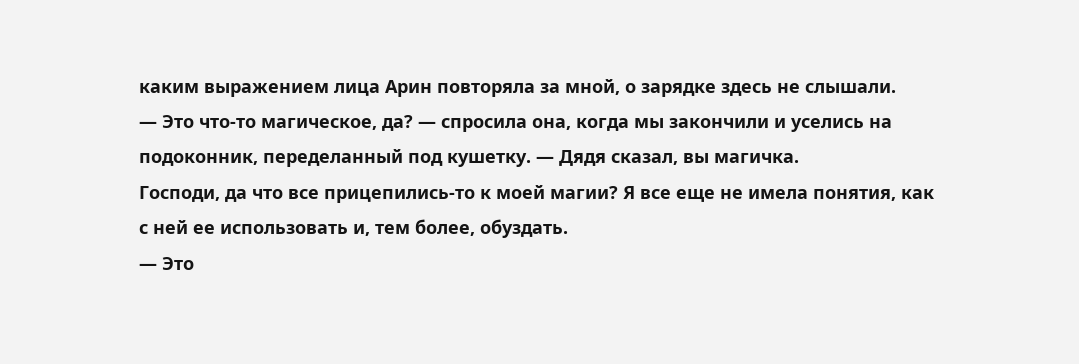каким выражением лица Арин повторяла за мной, о зарядке здесь не слышали.
— Это что-то магическое, да? — спросила она, когда мы закончили и уселись на подоконник, переделанный под кушетку. — Дядя сказал, вы магичка.
Господи, да что все прицепились-то к моей магии? Я все еще не имела понятия, как с ней ее использовать и, тем более, обуздать.
— Это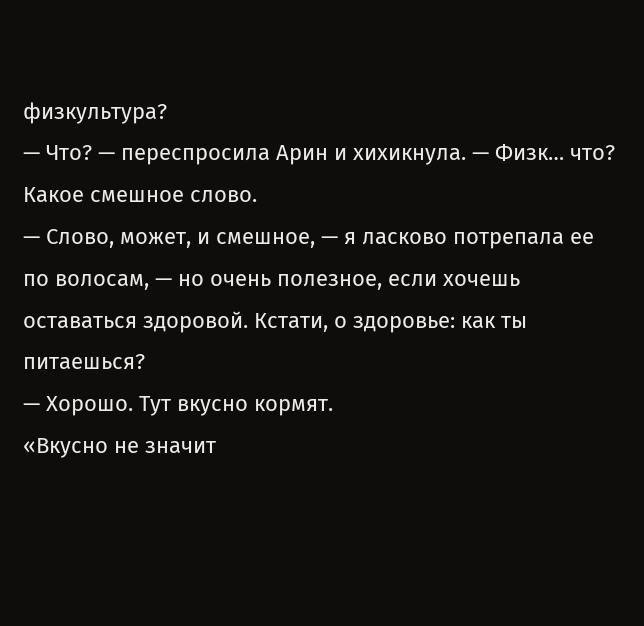физкультура?
— Что? — переспросила Арин и хихикнула. — Физк… что? Какое смешное слово.
— Слово, может, и смешное, — я ласково потрепала ее по волосам, — но очень полезное, если хочешь оставаться здоровой. Кстати, о здоровье: как ты питаешься?
— Хорошо. Тут вкусно кормят.
«Вкусно не значит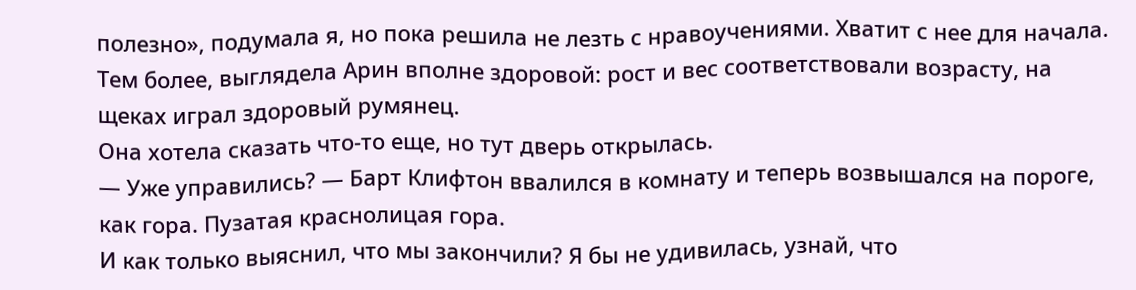полезно», подумала я, но пока решила не лезть с нравоучениями. Хватит с нее для начала. Тем более, выглядела Арин вполне здоровой: рост и вес соответствовали возрасту, на щеках играл здоровый румянец.
Она хотела сказать что-то еще, но тут дверь открылась.
— Уже управились? — Барт Клифтон ввалился в комнату и теперь возвышался на пороге, как гора. Пузатая краснолицая гора.
И как только выяснил, что мы закончили? Я бы не удивилась, узнай, что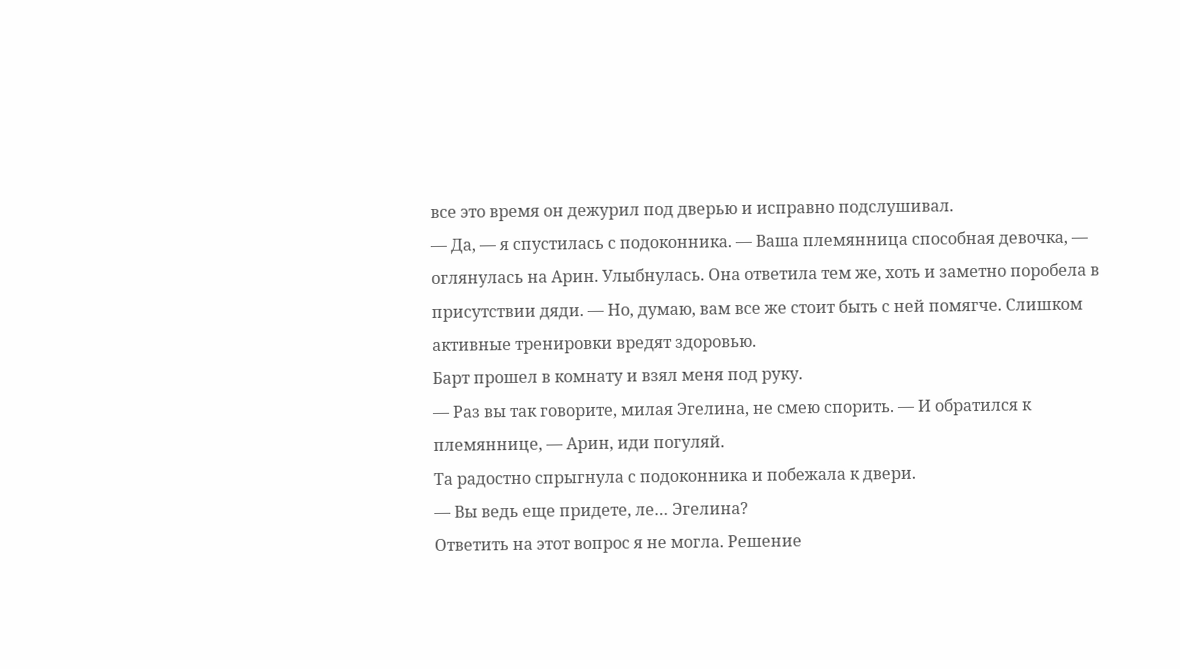все это время он дежурил под дверью и исправно подслушивал.
— Да, — я спустилась с подоконника. — Ваша племянница способная девочка, — оглянулась на Арин. Улыбнулась. Она ответила тем же, хоть и заметно поробела в присутствии дяди. — Но, думаю, вам все же стоит быть с ней помягче. Слишком активные тренировки вредят здоровью.
Барт прошел в комнату и взял меня под руку.
— Раз вы так говорите, милая Эгелина, не смею спорить. — И обратился к племяннице, — Арин, иди погуляй.
Та радостно спрыгнула с подоконника и побежала к двери.
— Вы ведь еще придете, ле… Эгелина?
Ответить на этот вопрос я не могла. Решение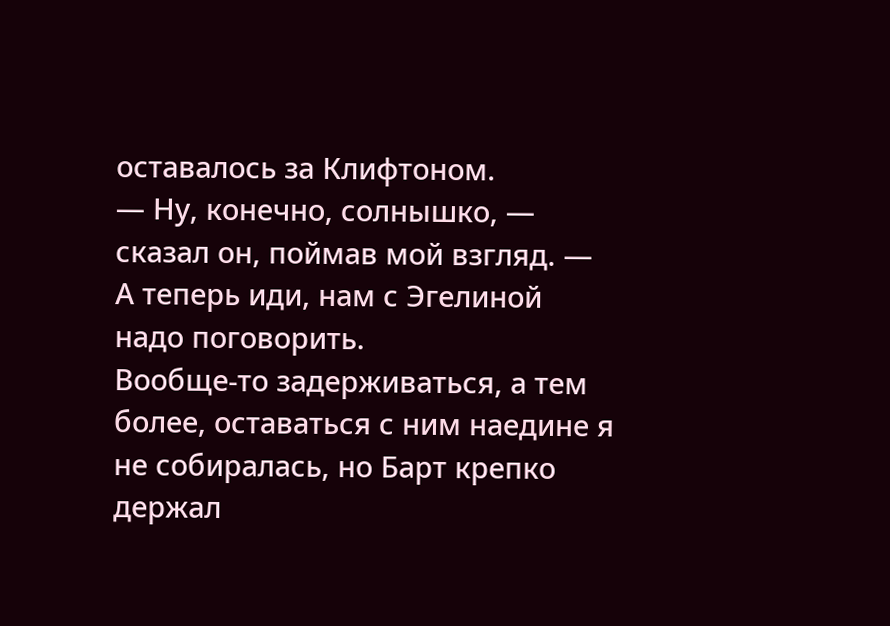оставалось за Клифтоном.
— Ну, конечно, солнышко, — сказал он, поймав мой взгляд. — А теперь иди, нам с Эгелиной надо поговорить.
Вообще-то задерживаться, а тем более, оставаться с ним наедине я не собиралась, но Барт крепко держал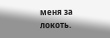меня за локоть.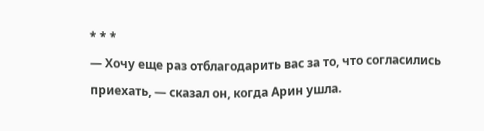* * *
— Хочу еще раз отблагодарить вас за то, что согласились приехать, — сказал он, когда Арин ушла.